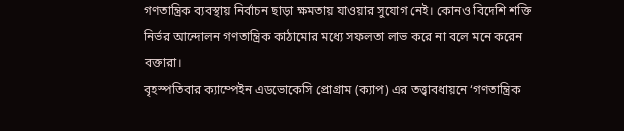গণতান্ত্রিক ব্যবস্থায় নির্বাচন ছাড়া ক্ষমতায় যাওয়ার সুযোগ নেই। কোনও বিদেশি শক্তি নির্ভর আন্দোলন গণতান্ত্রিক কাঠামোর মধ্যে সফলতা লাভ করে না বলে মনে করেন বক্তারা।
বৃহস্পতিবার ক্যাম্পেইন এডভোকেসি প্রোগ্রাম (ক্যাপ) এর তত্ত্বাবধায়নে ‘গণতান্ত্রিক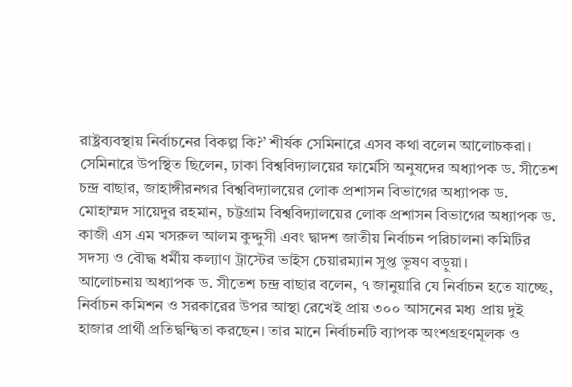রাষ্ট্রব্যবস্থায় নির্বাচনের বিকল্প কি?’ শীর্ষক সেমিনারে এসব কথা বলেন আলোচকরা।
সেমিনারে উপস্থিত ছিলেন, ঢাকা বিশ্ববিদ্যালয়ের ফার্মেসি অনুষদের অধ্যাপক ড. সীতেশ চন্দ্র বাছার, জাহাঙ্গীরনগর বিশ্ববিদ্যালয়ের লোক প্রশাসন বিভাগের অধ্যাপক ড. মোহাম্মদ সায়েদুর রহমান, চট্টগ্রাম বিশ্ববিদ্যালয়ের লোক প্রশাসন বিভাগের অধ্যাপক ড. কাজী এস এম খসরুল আলম কুদ্দুসী এবং দ্বাদশ জাতীয় নির্বাচন পরিচালনা কমিটির সদস্য ও বৌদ্ধ ধর্মীয় কল্যাণ ট্রাস্টের ভাইস চেয়ারম্যান সুপ্ত ভূষণ বড়ুয়া।
আলোচনায় অধ্যাপক ড. সীতেশ চন্দ্র বাছার বলেন, ৭ জানুয়ারি যে নির্বাচন হতে যাচ্ছে, নির্বাচন কমিশন ও সরকারের উপর আস্থা রেখেই প্রায় ৩০০ আসনের মধ্য প্রায় দুই হাজার প্রার্থী প্রতিদ্বন্দ্বিতা করছেন। তার মানে নির্বাচনটি ব্যাপক অংশগ্রহণমূলক ও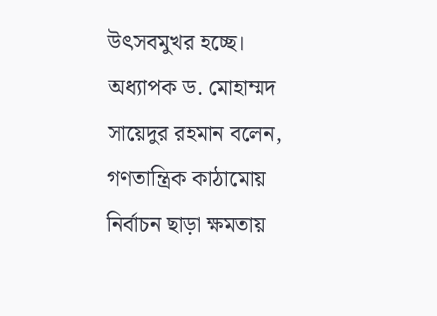উৎসবমুখর হচ্ছে।
অধ্যাপক ড. মোহাম্মদ সায়েদুর রহমান বলেন, গণতান্ত্রিক কাঠামোয় নির্বাচন ছাড়া ক্ষমতায়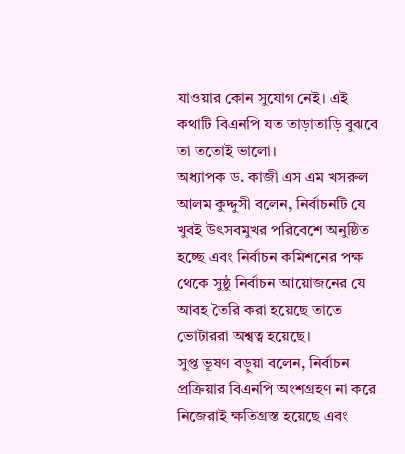যাওয়ার কোন সুযোগ নেই। এই কথাটি বিএনপি যত তাড়াতাড়ি বুঝবে তা ততোই ভালো।
অধ্যাপক ড. কাজী এস এম খসরুল আলম কুদ্দুসী বলেন, নির্বাচনটি যে খুবই উৎসবমুখর পরিবেশে অনুষ্ঠিত হচ্ছে এবং নির্বাচন কমিশনের পক্ষ থেকে সুষ্ঠু নির্বাচন আয়োজনের যে আবহ তৈরি করা হয়েছে তাতে ভোটাররা অশ্বত্ব হয়েছে।
সুপ্ত ভূষণ বড়ুয়া বলেন, নির্বাচন প্রক্রিয়ার বিএনপি অংশগ্রহণ না করে নিজেরাই ক্ষতিগ্রস্ত হয়েছে এবং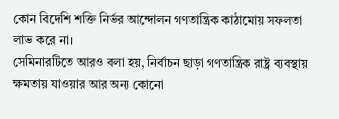কোন বিদেশি শক্তি নির্ভর আন্দোলন গণতান্ত্রিক কাঠামোয় সফলতা লাভ করে না।
সেমিনারটিতে আরও বলা হয়, নির্বাচন ছাড়া গণতান্ত্রিক রাষ্ট্র ব্যবস্থায় ক্ষমতায় যাওয়ার আর অন্য কোনো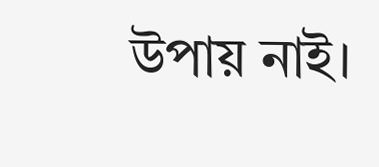উপায় নাই।